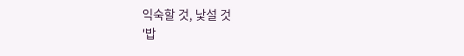익숙할 것, 낯설 것
'밥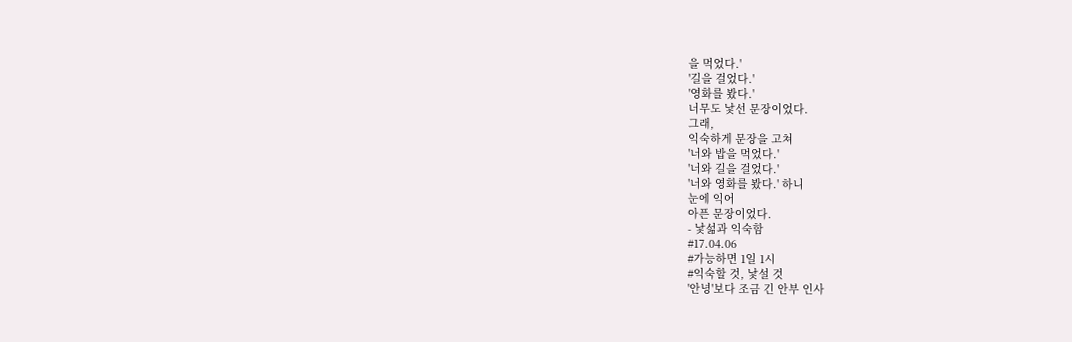을 먹었다.'
'길을 걸었다.'
'영화를 봤다.'
너무도 낯선 문장이었다.
그래,
익숙하게 문장을 고쳐
'너와 밥을 먹었다.'
'너와 길을 걸었다.'
'너와 영화를 봤다.' 하니
눈에 익어
아픈 문장이었다.
- 낯섦과 익숙함
#17.04.06
#가능하면 1일 1시
#익숙할 것, 낯설 것
'안녕'보다 조금 긴 안부 인사